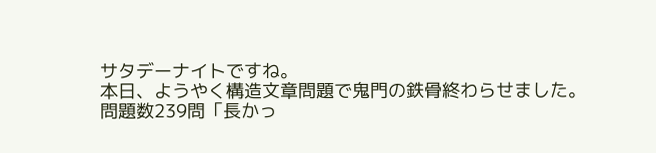サタデーナイトですね。
本日、ようやく構造文章問題で鬼門の鉄骨終わらせました。
問題数239問「長かっ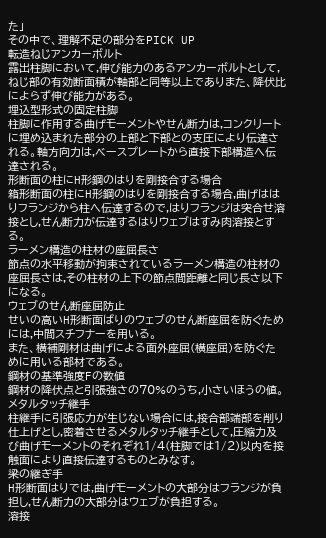た」
その中で、理解不足の部分をPICK UP
転造ねじアンカーボルト
露出柱脚において,伸び能力のあるアンカーボルトとして,ねじ部の有効断面積が軸部と同等以上でありまた、降伏比によらず伸び能力がある。
埋込型形式の固定柱脚
柱脚に作用する曲げモーメントやせん断力は,コンクリートに埋め込まれた部分の上部と下部との支圧により伝達される。軸方向力は,ベースプレートから直接下部構造へ伝達される。
形断面の柱にH形鋼のはりを剛接合する場合
箱形断面の柱にH形鋼のはりを剛接合する場合,曲げははりフランジから柱へ伝達するので,はりフランジは突合せ溶接とし,せん断力が伝達するはりウェブはすみ肉溶接とする。
ラーメン構造の柱材の座屈長さ
節点の水平移動が拘束されているラーメン構造の柱材の座屈長さは,その柱材の上下の節点間距離と同じ長さ以下になる。
ウェブのせん断座屈防止
せいの高いH形断面ばりのウェブのせん断座屈を防ぐためには,中間スチフナーを用いる。
また、横補剛材は曲げによる面外座屈(横座屈)を防ぐために用いる部材である。
鋼材の基準強度Fの数値
鋼材の降伏点と引張強さの70%のうち,小さいほうの値。
メタルタッチ継手
柱継手に引張応力が生じない場合には,接合部端部を削り仕上げとし,密着させるメタルタッチ継手として,圧縮力及び曲げモーメントのそれぞれ1/4(柱脚では1/2)以内を接触面により直接伝達するものとみなす。
梁の継ぎ手
H形断面はりでは,曲げモーメントの大部分はフランジが負担し,せん断力の大部分はウェブが負担する。
溶接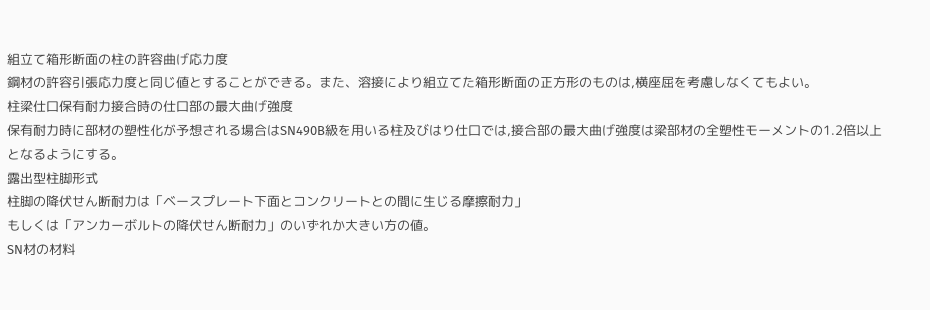組立て箱形断面の柱の許容曲げ応力度
鋼材の許容引張応力度と同じ値とすることができる。また、溶接により組立てた箱形断面の正方形のものは,横座屈を考慮しなくてもよい。
柱梁仕口保有耐力接合時の仕口部の最大曲げ強度
保有耐力時に部材の塑性化が予想される場合はSN490B級を用いる柱及びはり仕口では,接合部の最大曲げ強度は梁部材の全塑性モーメントの1.2倍以上となるようにする。
露出型柱脚形式
柱脚の降伏せん断耐力は「ベースプレート下面とコンクリートとの間に生じる摩擦耐力」
もしくは「アンカーボルトの降伏せん断耐力」のいずれか大きい方の値。
SN材の材料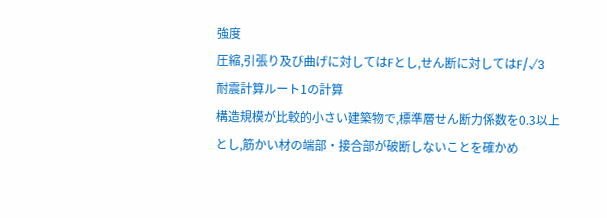強度
圧縮,引張り及び曲げに対してはFとし,せん断に対してはF/√3
耐震計算ルート1の計算
構造規模が比較的小さい建築物で,標準層せん断力係数を0.3以上とし,筋かい材の端部・接合部が破断しないことを確かめ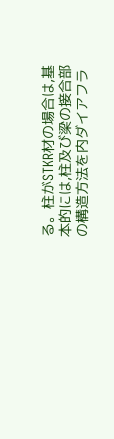る。柱がSTKR材の場合は,基本的には,柱及び梁の接合部の構造方法を内ダイアフラ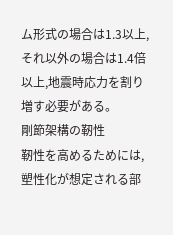ム形式の場合は1.3以上,それ以外の場合は1.4倍以上,地震時応力を割り増す必要がある。
剛節架構の靭性
靭性を高めるためには,塑性化が想定される部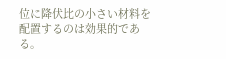位に降伏比の小さい材料を配置するのは効果的である。